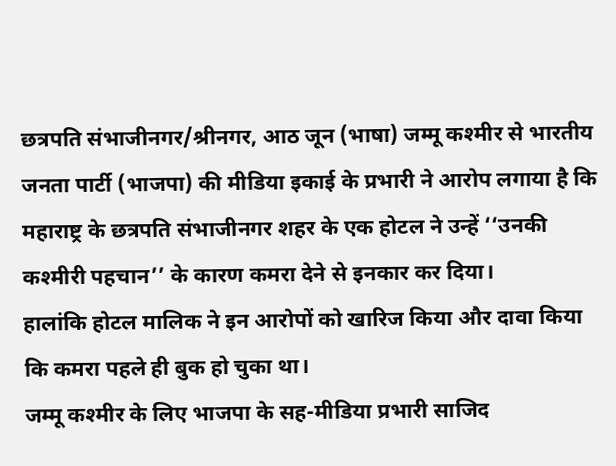छत्रपति संभाजीनगर/श्रीनगर, आठ जून (भाषा) जम्मू कश्मीर से भारतीय जनता पार्टी (भाजपा) की मीडिया इकाई के प्रभारी ने आरोप लगाया है कि महाराष्ट्र के छत्रपति संभाजीनगर शहर के एक होटल ने उन्हें ‘‘उनकी कश्मीरी पहचान’’ के कारण कमरा देने से इनकार कर दिया।
हालांकि होटल मालिक ने इन आरोपों को खारिज किया और दावा किया कि कमरा पहले ही बुक हो चुका था।
जम्मू कश्मीर के लिए भाजपा के सह-मीडिया प्रभारी साजिद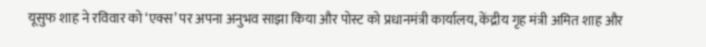यूसुफ शाह ने रविवार को ‘एक्स’ पर अपना अनुभव साझा किया और पोस्ट को प्रधानमंत्री कार्यालय, केंद्रीय गृह मंत्री अमित शाह और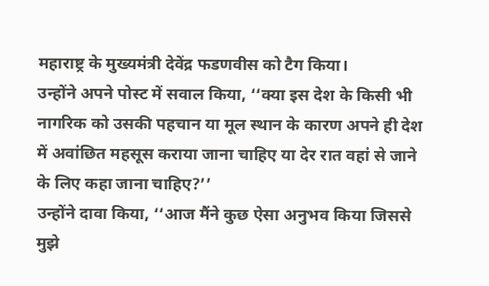महाराष्ट्र के मुख्यमंत्री देवेंद्र फडणवीस को टैग किया।
उन्होंने अपने पोस्ट में सवाल किया, ‘‘क्या इस देश के किसी भी नागरिक को उसकी पहचान या मूल स्थान के कारण अपने ही देश में अवांछित महसूस कराया जाना चाहिए या देर रात वहां से जाने के लिए कहा जाना चाहिए?’’
उन्होंने दावा किया, ‘‘आज मैंने कुछ ऐसा अनुभव किया जिससे मुझे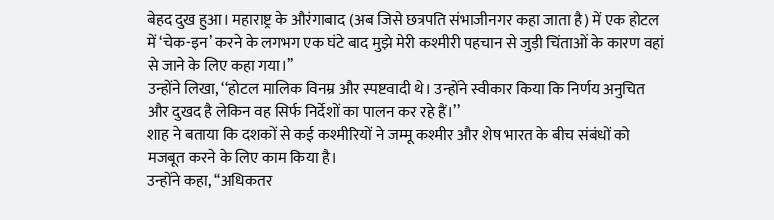बेहद दुख हुआ। महाराष्ट्र के औरंगाबाद (अब जिसे छत्रपति संभाजीनगर कहा जाता है) में एक होटल में ‘चेक-इन’ करने के लगभग एक घंटे बाद मुझे मेरी कश्मीरी पहचान से जुड़ी चिंताओं के कारण वहां से जाने के लिए कहा गया।’’
उन्होंने लिखा, ‘‘होटल मालिक विनम्र और स्पष्टवादी थे। उन्होंने स्वीकार किया कि निर्णय अनुचित और दुखद है लेकिन वह सिर्फ निर्देशों का पालन कर रहे हैं।’’
शाह ने बताया कि दशकों से कई कश्मीरियों ने जम्मू कश्मीर और शेष भारत के बीच संबंधों को मजबूत करने के लिए काम किया है।
उन्होंने कहा, ‘‘अधिकतर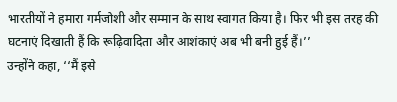भारतीयों ने हमारा गर्मजोशी और सम्मान के साथ स्वागत किया है। फिर भी इस तरह की घटनाएं दिखाती हैं कि रूढ़िवादिता और आशंकाएं अब भी बनी हुई हैं।’’
उन्होंने कहा, ‘‘मैं इसे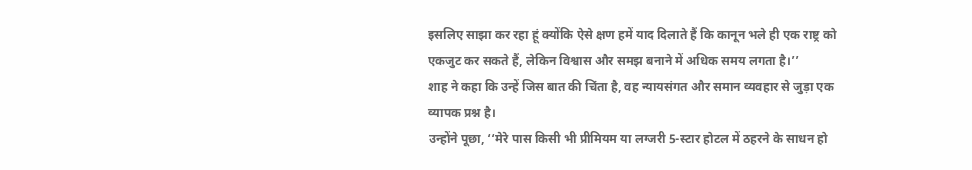इसलिए साझा कर रहा हूं क्योंकि ऐसे क्षण हमें याद दिलाते हैं कि कानून भले ही एक राष्ट्र को एकजुट कर सकते हैं, लेकिन विश्वास और समझ बनाने में अधिक समय लगता है।’’
शाह ने कहा कि उन्हें जिस बात की चिंता है, वह न्यायसंगत और समान व्यवहार से जुड़ा एक व्यापक प्रश्न है।
उन्होंने पूछा, ‘‘मेरे पास किसी भी प्रीमियम या लग्जरी 5-स्टार होटल में ठहरने के साधन हो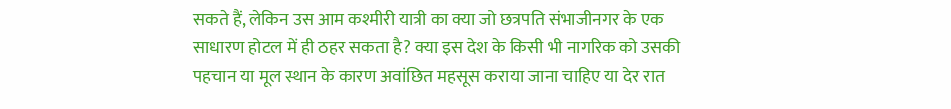सकते हैं, लेकिन उस आम कश्मीरी यात्री का क्या जो छत्रपति संभाजीनगर के एक साधारण होटल में ही ठहर सकता है? क्या इस देश के किसी भी नागरिक को उसकी पहचान या मूल स्थान के कारण अवांछित महसूस कराया जाना चाहिए या देर रात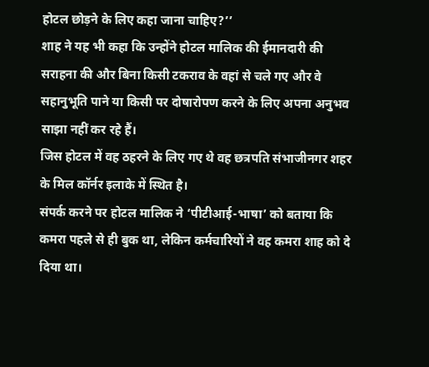होटल छोड़ने के लिए कहा जाना चाहिए?’’
शाह ने यह भी कहा कि उन्होंने होटल मालिक की ईमानदारी की सराहना की और बिना किसी टकराव के वहां से चले गए और वे सहानुभूति पाने या किसी पर दोषारोपण करने के लिए अपना अनुभव साझा नहीं कर रहे हैं।
जिस होटल में वह ठहरने के लिए गए थे वह छत्रपति संभाजीनगर शहर के मिल कॉर्नर इलाके में स्थित है।
संपर्क करने पर होटल मालिक ने ‘पीटीआई-भाषा’ को बताया कि कमरा पहले से ही बुक था, लेकिन कर्मचारियों ने वह कमरा शाह को दे दिया था।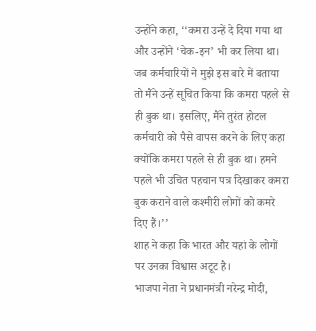उन्होंने कहा, ‘‘कमरा उन्हें दे दिया गया था और उन्होंने ‘चेक-इन’ भी कर लिया था। जब कर्मचारियों ने मुझे इस बारे में बताया तो मैंने उन्हें सूचित किया कि कमरा पहले से ही बुक था। इसलिए, मैंने तुरंत होटल कर्मचारी को पैसे वापस करने के लिए कहा क्योंकि कमरा पहले से ही बुक था। हमने पहले भी उचित पहचान पत्र दिखाकर कमरा बुक कराने वाले कश्मीरी लोगों को कमरे दिए हैं।’’
शाह ने कहा कि भारत और यहां के लोगों पर उनका विश्वास अटूट है।
भाजपा नेता ने प्रधानमंत्री नरेन्द्र मोदी,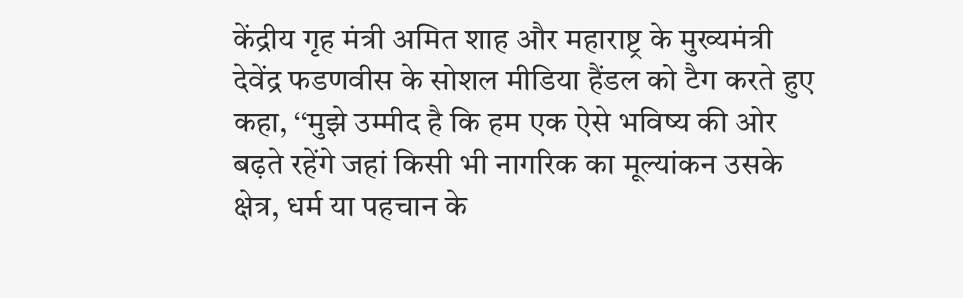केंद्रीय गृह मंत्री अमित शाह और महाराष्ट्र के मुख्यमंत्री देवेंद्र फडणवीस के सोशल मीडिया हैंडल को टैग करते हुए कहा, ‘‘मुझे उम्मीद है कि हम एक ऐसे भविष्य की ओर बढ़ते रहेंगे जहां किसी भी नागरिक का मूल्यांकन उसके क्षेत्र, धर्म या पहचान के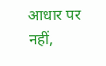आधार पर नहीं,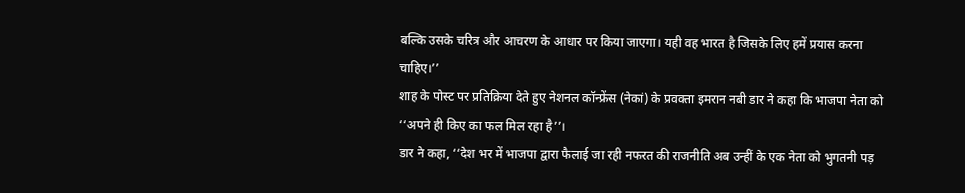बल्कि उसके चरित्र और आचरण के आधार पर किया जाएगा। यही वह भारत है जिसके लिए हमें प्रयास करना चाहिए।’’
शाह के पोस्ट पर प्रतिक्रिया देते हुए नेशनल कॉन्फ्रेंस (नेकां) के प्रवक्ता इमरान नबी डार ने कहा कि भाजपा नेता को ‘‘अपने ही किए का फल मिल रहा है’’।
डार ने कहा, ‘‘देश भर में भाजपा द्वारा फैलाई जा रही नफरत की राजनीति अब उन्हीं के एक नेता को भुगतनी पड़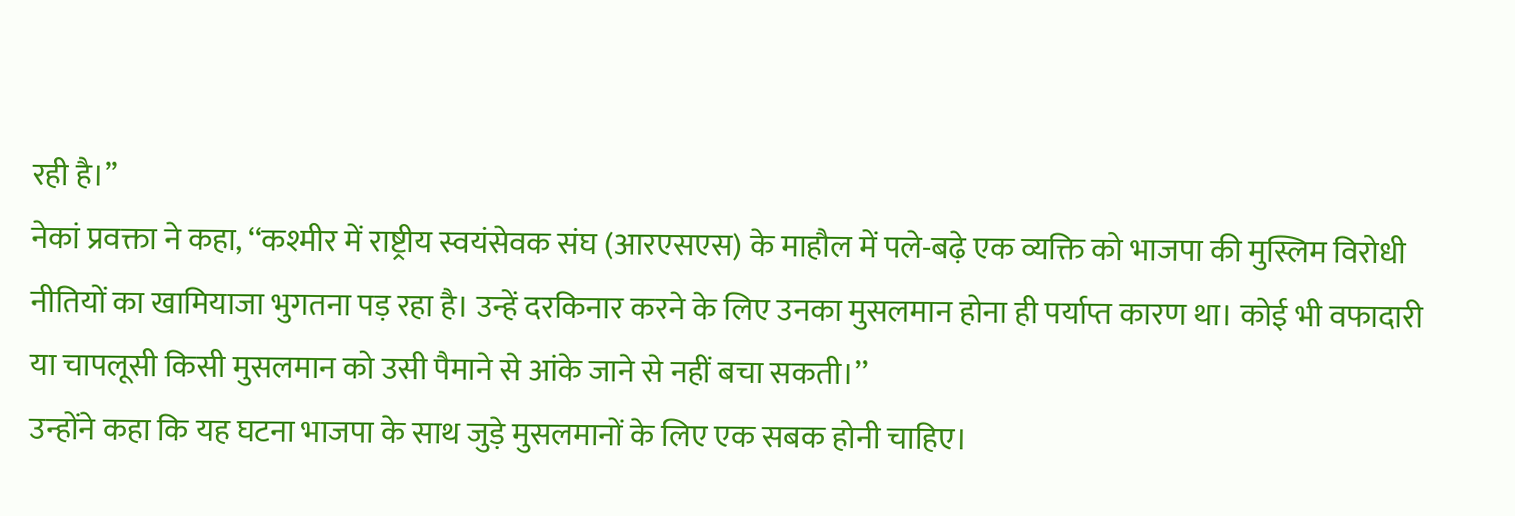रही है।’’
नेकां प्रवक्ता ने कहा, ‘‘कश्मीर में राष्ट्रीय स्वयंसेवक संघ (आरएसएस) के माहौल में पले-बढ़े एक व्यक्ति को भाजपा की मुस्लिम विरोधी नीतियों का खामियाजा भुगतना पड़ रहा है। उन्हें दरकिनार करने के लिए उनका मुसलमान होना ही पर्याप्त कारण था। कोई भी वफादारी या चापलूसी किसी मुसलमान को उसी पैमाने से आंके जाने से नहीं बचा सकती।’’
उन्होंने कहा कि यह घटना भाजपा के साथ जुड़े मुसलमानों के लिए एक सबक होनी चाहिए।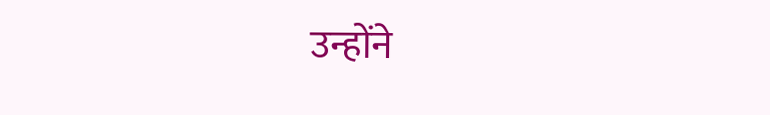उन्होंने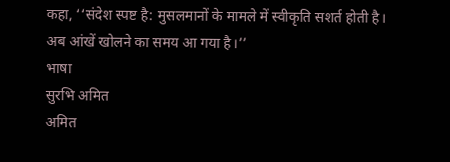कहा, ‘‘संदेश स्पष्ट है: मुसलमानों के मामले में स्वीकृति सशर्त होती है। अब आंखें खोलने का समय आ गया है।’’
भाषा
सुरभि अमित
अमित